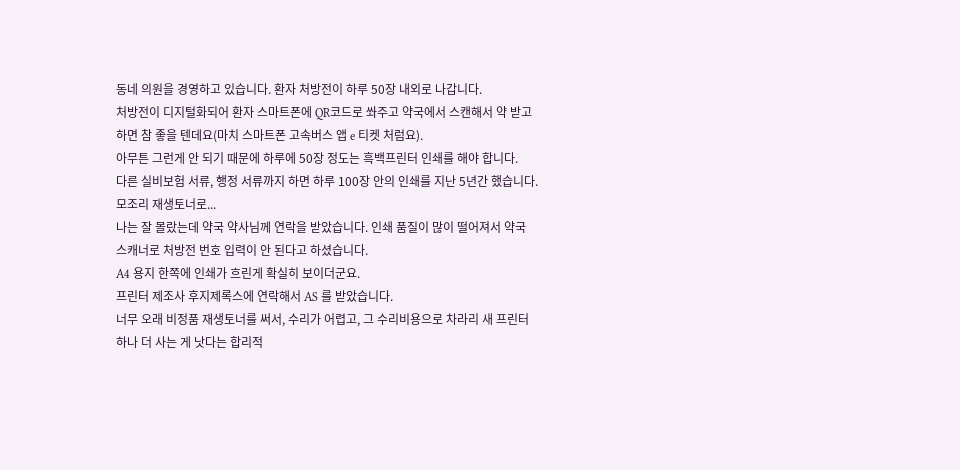동네 의원을 경영하고 있습니다. 환자 처방전이 하루 50장 내외로 나갑니다.
처방전이 디지털화되어 환자 스마트폰에 QR코드로 쏴주고 약국에서 스캔해서 약 받고 하면 참 좋을 텐데요(마치 스마트폰 고속버스 앱 e 티켓 처럼요).
아무튼 그런게 안 되기 때문에 하루에 50장 정도는 흑백프린터 인쇄를 해야 합니다.
다른 실비보험 서류, 행정 서류까지 하면 하루 100장 안의 인쇄를 지난 5년간 했습니다. 모조리 재생토너로...
나는 잘 몰랐는데 약국 약사님께 연락을 받았습니다. 인쇄 품질이 많이 떨어져서 약국 스캐너로 처방전 번호 입력이 안 된다고 하셨습니다.
A4 용지 한쪽에 인쇄가 흐린게 확실히 보이더군요.
프린터 제조사 후지제록스에 연락해서 AS 를 받았습니다.
너무 오래 비정품 재생토너를 써서, 수리가 어렵고, 그 수리비용으로 차라리 새 프린터 하나 더 사는 게 낫다는 합리적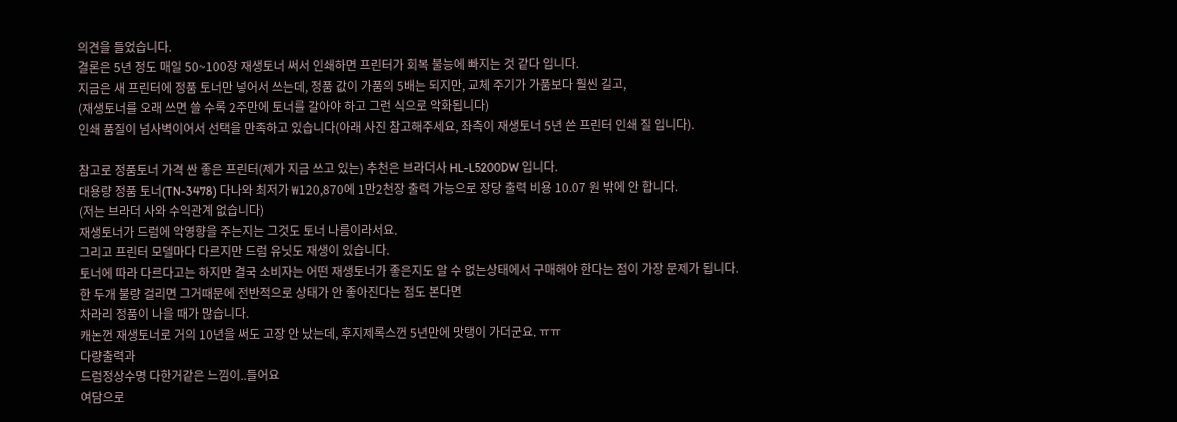의견을 들었습니다.
결론은 5년 정도 매일 50~100장 재생토너 써서 인쇄하면 프린터가 회복 불능에 빠지는 것 같다 입니다.
지금은 새 프린터에 정품 토너만 넣어서 쓰는데, 정품 값이 가품의 5배는 되지만, 교체 주기가 가품보다 훨씬 길고,
(재생토너를 오래 쓰면 쓸 수록 2주만에 토너를 갈아야 하고 그런 식으로 악화됩니다)
인쇄 품질이 넘사벽이어서 선택을 만족하고 있습니다(아래 사진 참고해주세요, 좌측이 재생토너 5년 쓴 프린터 인쇄 질 입니다).

참고로 정품토너 가격 싼 좋은 프린터(제가 지금 쓰고 있는) 추천은 브라더사 HL-L5200DW 입니다.
대용량 정품 토너(TN-3478) 다나와 최저가 ₩120,870에 1만2천장 출력 가능으로 장당 출력 비용 10.07 원 밖에 안 합니다.
(저는 브라더 사와 수익관계 없습니다)
재생토너가 드럼에 악영향을 주는지는 그것도 토너 나름이라서요.
그리고 프린터 모델마다 다르지만 드럼 유닛도 재생이 있습니다.
토너에 따라 다르다고는 하지만 결국 소비자는 어떤 재생토너가 좋은지도 알 수 없는상태에서 구매해야 한다는 점이 가장 문제가 됩니다. 한 두개 불량 걸리면 그거때문에 전반적으로 상태가 안 좋아진다는 점도 본다면
차라리 정품이 나을 때가 많습니다.
캐논껀 재생토너로 거의 10년을 써도 고장 안 났는데, 후지제록스껀 5년만에 맛탱이 가더군요. ㅠㅠ
다량출력과
드럼정상수명 다한거같은 느낌이..들어요
여담으로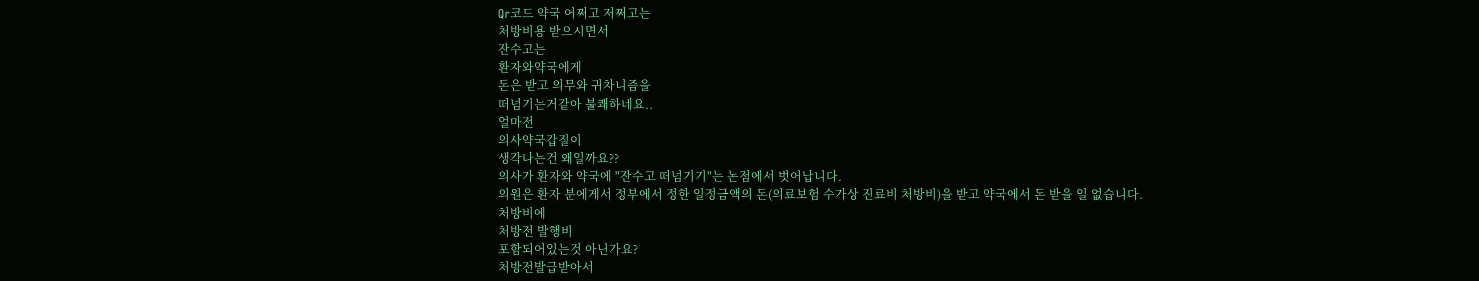Qr코드 약국 어쩌고 저쩌고는
처방비용 받으시면서
잔수고는
환자와약국에게
돈은 받고 의무와 귀차니즘을
떠넘기는거같아 불쾌하네요..
얼마전
의사약국갑질이
생각나는건 왜일까요??
의사가 환자와 약국에 "잔수고 떠넘기기"는 논점에서 벗어납니다.
의원은 환자 분에게서 정부에서 정한 일정금액의 돈(의료보험 수가상 진료비 처방비)을 받고 약국에서 돈 받을 일 없습니다.
처방비에
처방전 발행비
포함되어있는것 아닌가요?
처방전발급받아서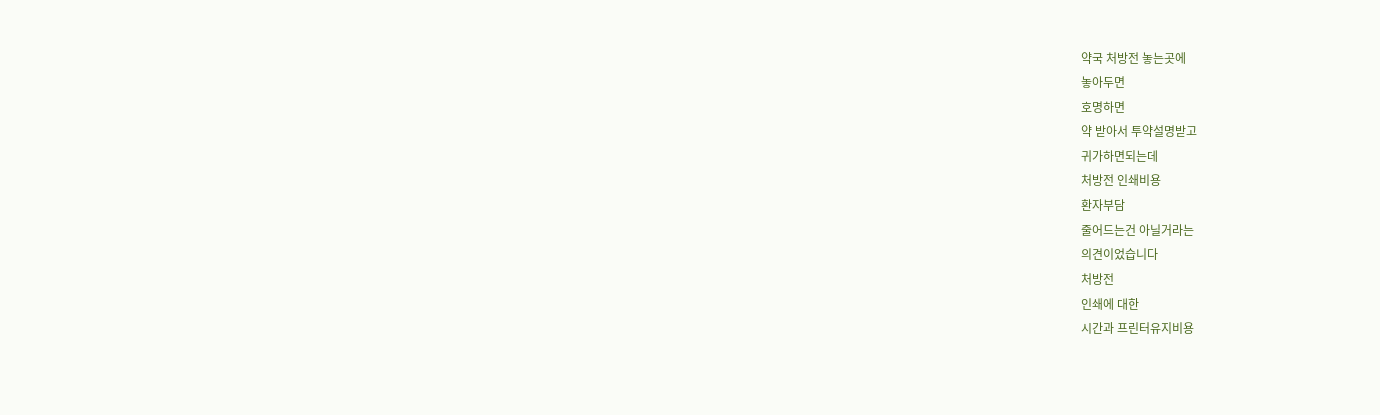약국 처방전 놓는곳에
놓아두면
호명하면
약 받아서 투약설명받고
귀가하면되는데
처방전 인쇄비용
환자부담
줄어드는건 아닐거라는
의견이었습니다
처방전
인쇄에 대한
시간과 프린터유지비용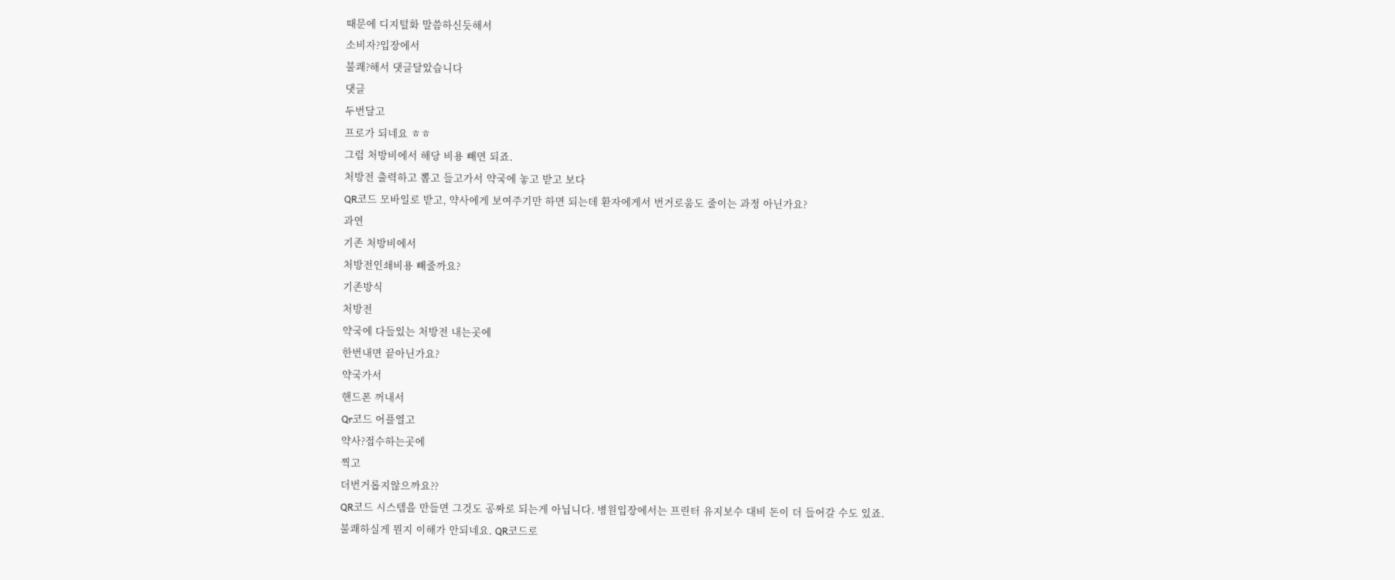때문에 디지털화 말씀하신듯해서
소비자?입장에서
불쾌?해서 댓글달았습니다
댓글
두번달고
프로가 되네요 ㅎㅎ
그럼 처방비에서 해당 비용 빼면 되죠.
처방전 출력하고 뽑고 들고가서 약국에 놓고 받고 보다
QR코드 모바일로 받고, 약사에게 보여주기만 하면 되는데 환자에게서 번거로움도 줄이는 과정 아닌가요?
과연
기존 처방비에서
처방전인쇄비용 빼줄까요?
기존방식
처방전
약국에 다들있는 처방전 내는곳에
한번내면 끝아닌가요?
약국가서
핸드폰 꺼내서
Qr코드 어플열고
약사?접수하는곳에
찍고
더번거롭지않으까요??
QR코드 시스템을 만들면 그것도 공짜로 되는게 아닙니다. 병원입장에서는 프린터 유지보수 대비 돈이 더 들어갈 수도 있죠.
불쾌하실게 뭔지 이해가 안되네요. QR코드로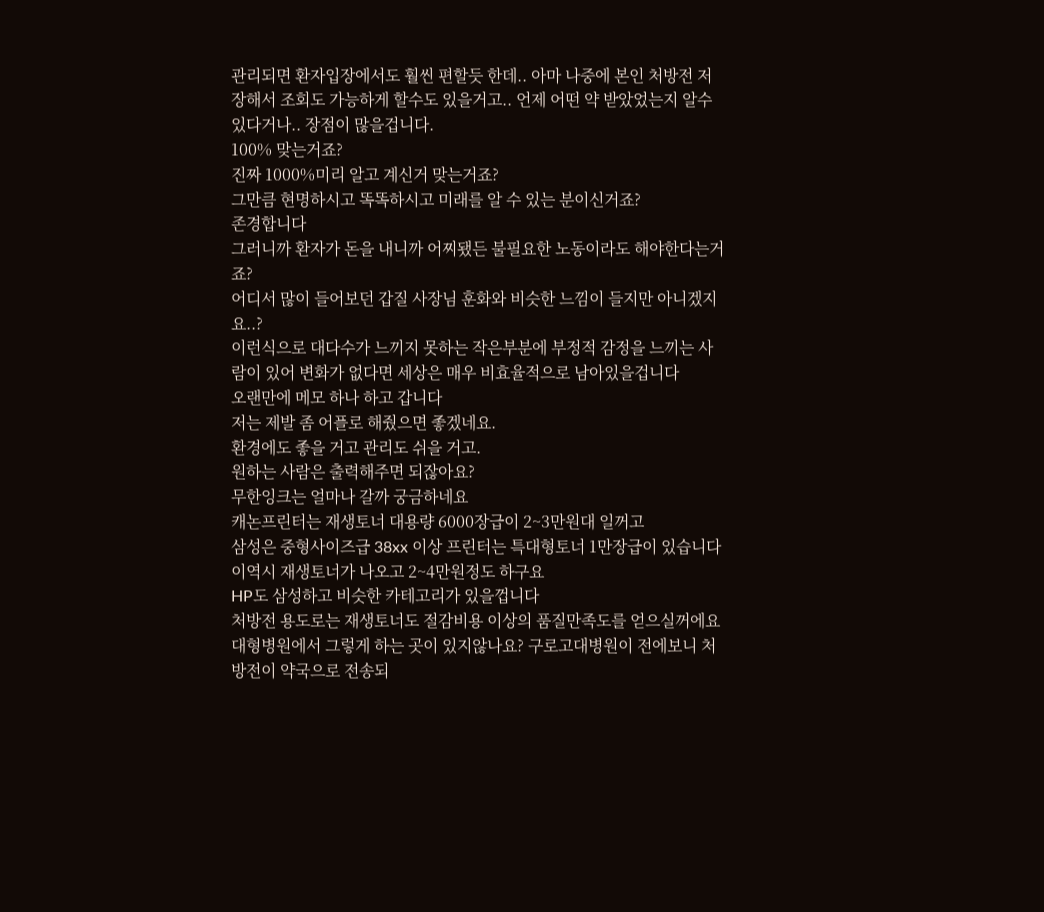관리되면 환자입장에서도 훨씬 편할듯 한데.. 아마 나중에 본인 처방전 저장해서 조회도 가능하게 할수도 있을거고.. 언제 어떤 약 받았었는지 알수 있다거나.. 장점이 많을겁니다.
100% 맞는거죠?
진짜 1000%미리 알고 계신거 맞는거죠?
그만큼 현명하시고 똑똑하시고 미래를 알 수 있는 분이신거죠?
존경합니다
그러니까 환자가 돈을 내니까 어찌됐든 불필요한 노동이라도 해야한다는거죠?
어디서 많이 들어보던 갑질 사장님 훈화와 비슷한 느낌이 들지만 아니겠지요..?
이런식으로 대다수가 느끼지 못하는 작은부분에 부정적 감정을 느끼는 사람이 있어 변화가 없다면 세상은 매우 비효율적으로 남아있을겁니다
오랜만에 메모 하나 하고 갑니다
저는 제발 좀 어플로 해줬으면 좋겠네요.
환경에도 좋을 거고 관리도 쉬을 거고.
원하는 사람은 출력해주면 되잖아요?
무한잉크는 얼마나 갈까 궁금하네요
캐논프린터는 재생토너 대용량 6000장급이 2~3만원대 일꺼고
삼성은 중형사이즈급 38xx 이상 프린터는 특대형토너 1만장급이 있습니다 이역시 재생토너가 나오고 2~4만원정도 하구요
HP도 삼성하고 비슷한 카테고리가 있을껍니다
처방전 용도로는 재생토너도 절감비용 이상의 품질만족도를 얻으실꺼에요
대형병원에서 그렇게 하는 곳이 있지않나요? 구로고대병원이 전에보니 처방전이 약국으로 전송되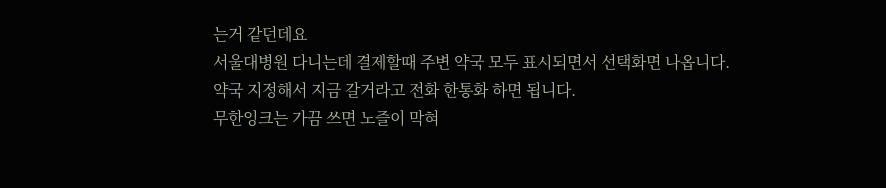는거 같던데요
서울대병원 다니는데 결제할때 주변 약국 모두 표시되면서 선택화면 나옵니다.
약국 지정해서 지금 갈거라고 전화 한통화 하면 됩니다.
무한잉크는 가끔 쓰면 노즐이 막혀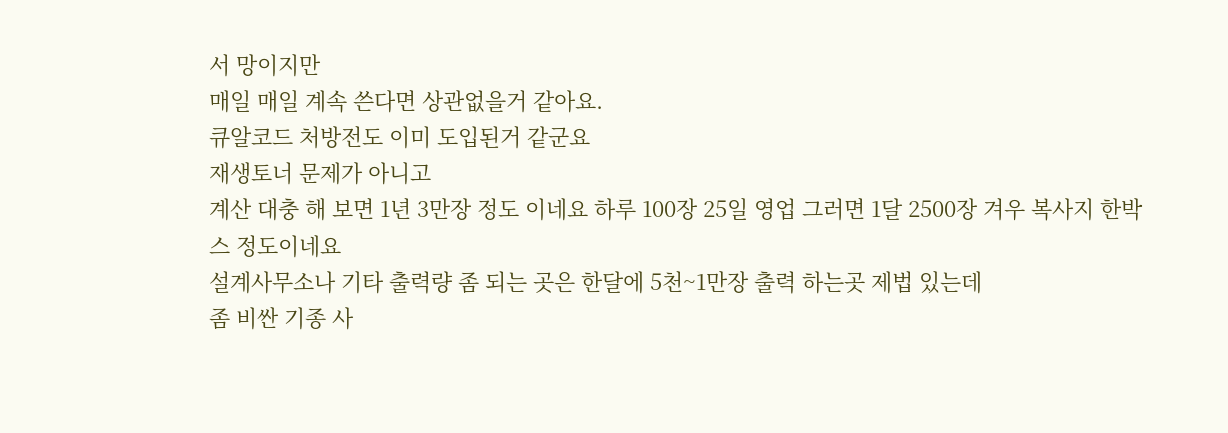서 망이지만
매일 매일 계속 쓴다면 상관없을거 같아요.
큐알코드 처방전도 이미 도입된거 같군요
재생토너 문제가 아니고
계산 대충 해 보면 1년 3만장 정도 이네요 하루 100장 25일 영업 그러면 1달 2500장 겨우 복사지 한박스 정도이네요
설계사무소나 기타 출력량 좀 되는 곳은 한달에 5천~1만장 출력 하는곳 제법 있는데
좀 비싼 기종 사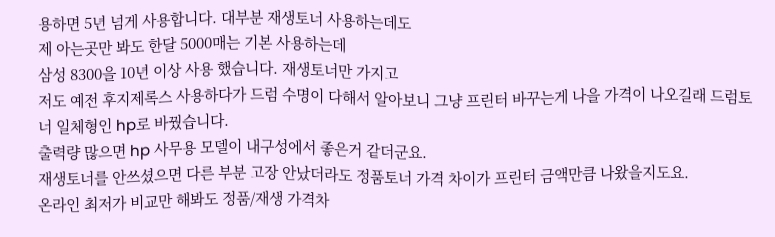용하면 5년 넘게 사용합니다. 대부분 재생토너 사용하는데도
제 아는곳만 봐도 한달 5000매는 기본 사용하는데
삼성 8300을 10년 이상 사용 했습니다. 재생토너만 가지고
저도 예전 후지제록스 사용하다가 드럼 수명이 다해서 알아보니 그냥 프린터 바꾸는게 나을 가격이 나오길래 드럼토너 일체형인 hp로 바꿨습니다.
출력량 많으면 hp 사무용 모델이 내구성에서 좋은거 같더군요.
재생토너를 안쓰셨으면 다른 부분 고장 안났더라도 정품토너 가격 차이가 프린터 금액만큼 나왔을지도요.
온라인 최저가 비교만 해봐도 정품/재생 가격차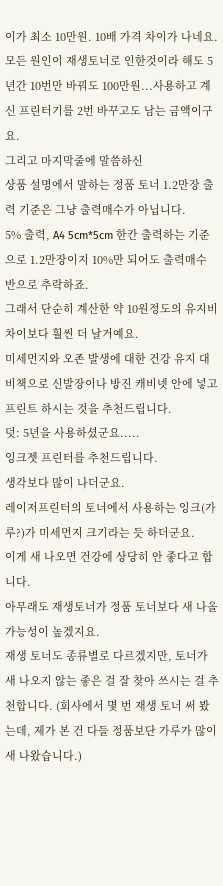이가 최소 10만원. 10배 가격 차이가 나네요.
모든 원인이 재생토너로 인한것이라 해도 5년간 10번만 바꿔도 100만원...사용하고 계신 프린터기를 2번 바꾸고도 남는 금액이구요.
그리고 마지막줄에 말씀하신
상품 설명에서 말하는 정품 토너 1.2만장 출력 기준은 그냥 출력매수가 아닙니다.
5% 출력, A4 5cm*5cm 한칸 출력하는 기준으로 1.2만장이지 10%만 되어도 출력매수 반으로 추락하죠.
그래서 단순히 계산한 약 10원정도의 유지비 차이보다 훨씬 더 날거예요.
미세먼지와 오존 발생에 대한 건강 유지 대비책으로 신발장이나 방진 캐비넷 안에 넣고 프린트 하시는 것을 추천드립니다.
덧: 5년을 사용하셨군요.....
잉크젯 프린터를 추천드립니다.
생각보다 많이 나더군요.
레이저프린터의 토너에서 사용하는 잉크(가루?)가 미세먼지 크기라는 듯 하더군요.
이게 새 나오면 건강에 상당히 안 좋다고 합니다.
아무래도 재생토너가 정품 토너보다 새 나올 가능성이 높겠지요.
재생 토너도 종류별로 다르겠지만, 토너가 새 나오지 않는 좋은 걸 잘 찾아 쓰시는 걸 추천합니다. (회사에서 몇 번 재생 토너 써 봤는데, 제가 본 건 다들 정품보단 가루가 많이 새 나왔습니다.)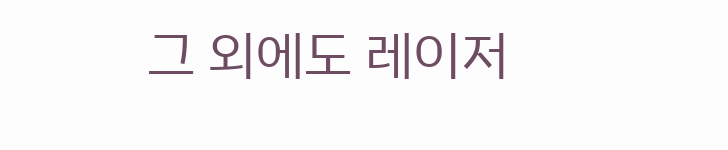그 외에도 레이저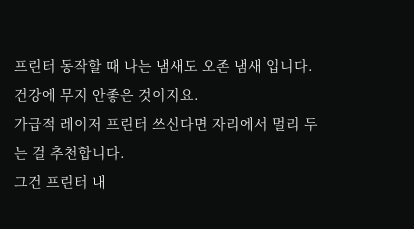프린터 동작할 때 나는 냄새도 오존 냄새 입니다. 건강에 무지 안좋은 것이지요.
가급적 레이저 프린터 쓰신다면 자리에서 멀리 두는 걸 추천합니다.
그건 프린터 내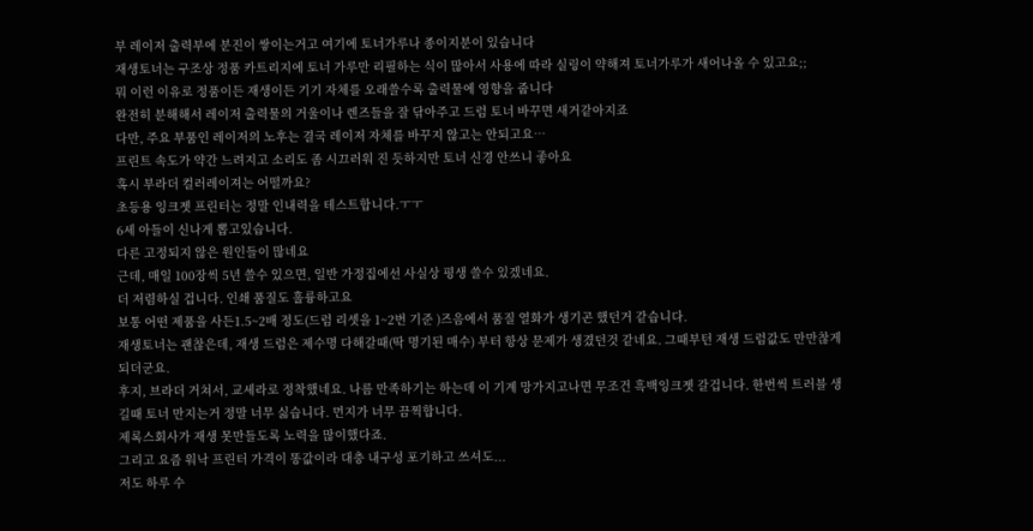부 레이저 출력부에 분진이 쌓이는거고 여기에 토너가루나 종이지분이 있습니다
재생토너는 구조상 정품 카트리지에 토너 가루만 리필하는 식이 많아서 사용에 따라 실링이 약해져 토너가루가 새어나올 수 있고요;;
뭐 이런 이유로 정품이든 재생이든 기기 자체를 오래쓸수록 출력물에 영향을 줍니다
완전히 분해해서 레이저 출력물의 거울이나 렌즈들을 잘 닦아주고 드럼 토너 바꾸면 새거같아지죠
다만, 주요 부품인 레이저의 노후는 결국 레이저 자체를 바꾸지 않고는 안되고요…
프린트 속도가 약간 느려지고 소리도 좀 시끄러워 진 듯하지만 토너 신경 안쓰니 좋아요
혹시 부라더 컬러레이져는 어떨까요?
초등용 잉크젯 프린터는 정말 인내력을 테스트합니다.ㅜㅜ
6세 아들이 신나게 뽑고있습니다.
다른 고정되지 않은 원인들이 많네요
근데, 매일 100장씩 5년 쓸수 있으면, 일반 가정집에선 사실상 평생 쓸수 있겠네요.
더 저렴하실 겁니다. 인쇄 품질도 훌륭하고요
보통 어떤 제품을 사든1.5~2배 정도(드럼 리셋을 1~2번 기준 )즈음에서 품질 열화가 생기곤 했던거 같습니다.
재생토너는 괜찮은데, 재생 드럼은 제수명 다해갈때(딱 명기된 매수) 부터 항상 문제가 생겼던것 같네요. 그때부턴 재생 드럼값도 만만찮게 되더군요.
후지, 브라더 거쳐서, 교세라로 정착했네요. 나름 만족하기는 하는데 이 기계 망가지고나면 무조건 흑백잉크젯 갈겁니다. 한번씩 트러블 생길때 토너 만지는거 정말 너무 싫습니다. 먼지가 너무 끔찍합니다.
제록스회사가 재생 못만들도록 노력을 많이했다죠.
그리고 요즘 워낙 프린터 가격이 똥값이라 대충 내구성 포기하고 쓰셔도...
저도 하루 수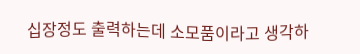십장정도 출력하는데 소모품이라고 생각하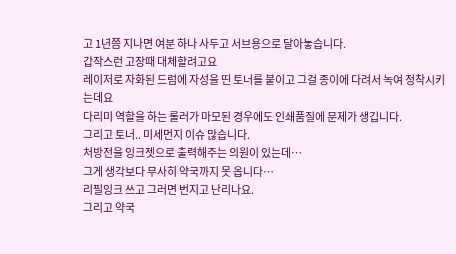고 1년쯤 지나면 여분 하나 사두고 서브용으로 달아놓습니다.
갑작스런 고장때 대체할려고요
레이저로 자화된 드럼에 자성을 띤 토너를 붙이고 그걸 종이에 다려서 녹여 정착시키는데요
다리미 역할을 하는 롤러가 마모된 경우에도 인쇄품질에 문제가 생깁니다.
그리고 토너.. 미세먼지 이슈 많습니다.
처방전을 잉크젯으로 출력해주는 의원이 있는데…
그게 생각보다 무사히 약국까지 못 옵니다…
리필잉크 쓰고 그러면 번지고 난리나요.
그리고 약국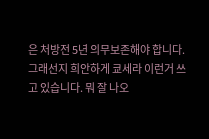은 처방전 5년 의무보존해야 합니다.
그래선지 희안하게 쿄세라 이런거 쓰고 있습니다. 뭐 잘 나오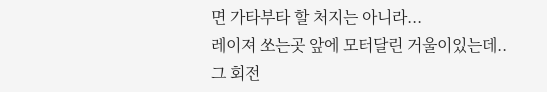면 가타부타 할 처지는 아니라...
레이져 쏘는곳 앞에 모터달린 거울이있는데.. 그 회전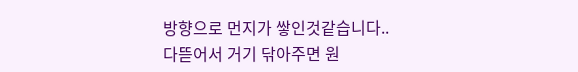방향으로 먼지가 쌓인것같습니다..
다뜯어서 거기 닦아주면 원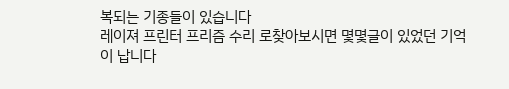복되는 기종들이 있습니다
레이져 프린터 프리즘 수리 로찾아보시면 몇몇글이 있었던 기억이 납니다